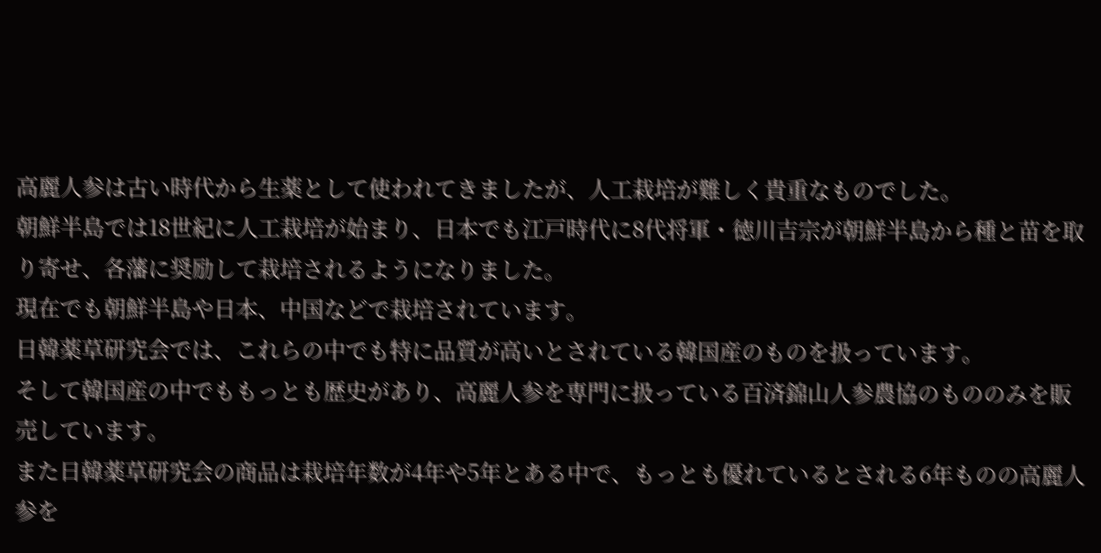高麗人参は古い時代から生薬として使われてきましたが、人工栽培が難しく貴重なものでした。
朝鮮半島では18世紀に人工栽培が始まり、日本でも江戸時代に8代将軍・徳川吉宗が朝鮮半島から種と苗を取り寄せ、各藩に奨励して栽培されるようになりました。
現在でも朝鮮半島や日本、中国などで栽培されています。
日韓薬草研究会では、これらの中でも特に品質が高いとされている韓国産のものを扱っています。
そして韓国産の中でももっとも歴史があり、高麗人参を専門に扱っている百済錦山人参農協のもののみを販売しています。
また日韓薬草研究会の商品は栽培年数が4年や5年とある中で、もっとも優れているとされる6年ものの高麗人参を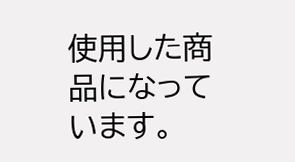使用した商品になっています。